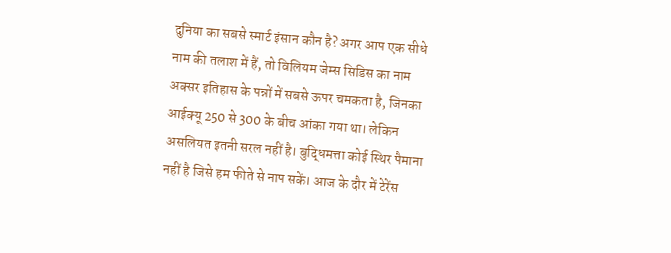दुनिया का सबसे स्मार्ट इंसान कौन है? अगर आप एक सीधे नाम की तलाश में हैं, तो विलियम जेम्स सिडिस का नाम अक्सर इतिहास के पन्नों में सबसे ऊपर चमकता है, जिनका आईक्यू 250 से 300 के बीच आंका गया था। लेकिन असलियत इतनी सरल नहीं है। बुद्धिमत्ता कोई स्थिर पैमाना नहीं है जिसे हम फीते से नाप सकें। आज के दौर में टेरेंस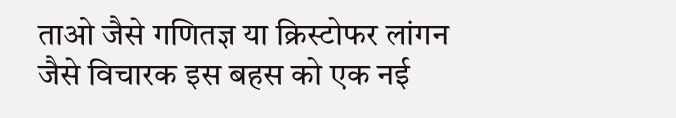ताओ जैसे गणितज्ञ या क्रिस्टोफर लांगन जैसे विचारक इस बहस को एक नई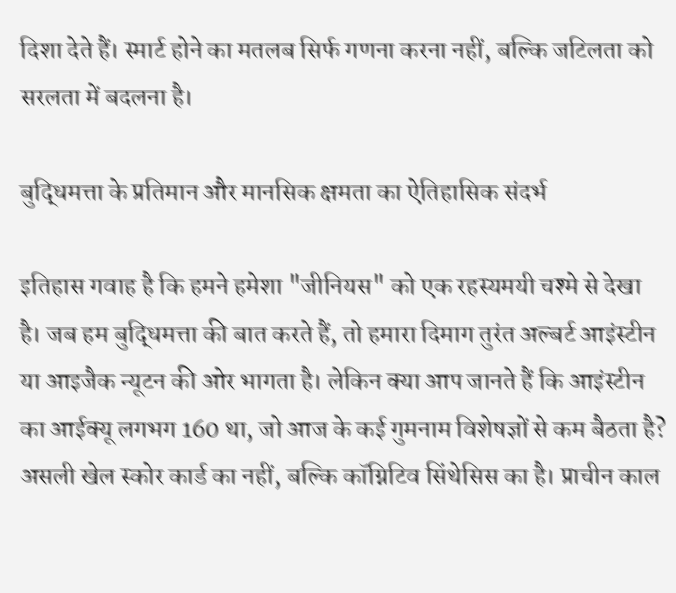दिशा देते हैं। स्मार्ट होने का मतलब सिर्फ गणना करना नहीं, बल्कि जटिलता को सरलता में बदलना है।

बुद्धिमत्ता के प्रतिमान और मानसिक क्षमता का ऐतिहासिक संदर्भ

इतिहास गवाह है कि हमने हमेशा "जीनियस" को एक रहस्यमयी चश्मे से देखा है। जब हम बुद्धिमत्ता की बात करते हैं, तो हमारा दिमाग तुरंत अल्बर्ट आइंस्टीन या आइजैक न्यूटन की ओर भागता है। लेकिन क्या आप जानते हैं कि आइंस्टीन का आईक्यू लगभग 160 था, जो आज के कई गुमनाम विशेषज्ञों से कम बैठता है? असली खेल स्कोर कार्ड का नहीं, बल्कि कॉग्निटिव सिंथेसिस का है। प्राचीन काल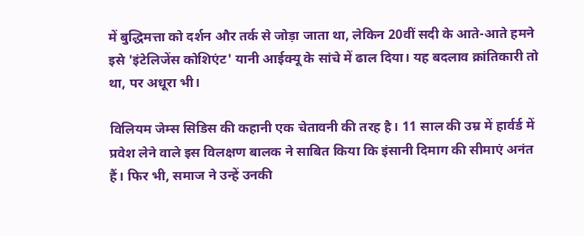में बुद्धिमत्ता को दर्शन और तर्क से जोड़ा जाता था, लेकिन 20वीं सदी के आते-आते हमने इसे 'इंटेलिजेंस कोशिएंट' यानी आईक्यू के सांचे में ढाल दिया। यह बदलाव क्रांतिकारी तो था, पर अधूरा भी।

विलियम जेम्स सिडिस की कहानी एक चेतावनी की तरह है। 11 साल की उम्र में हार्वर्ड में प्रवेश लेने वाले इस विलक्षण बालक ने साबित किया कि इंसानी दिमाग की सीमाएं अनंत हैं। फिर भी, समाज ने उन्हें उनकी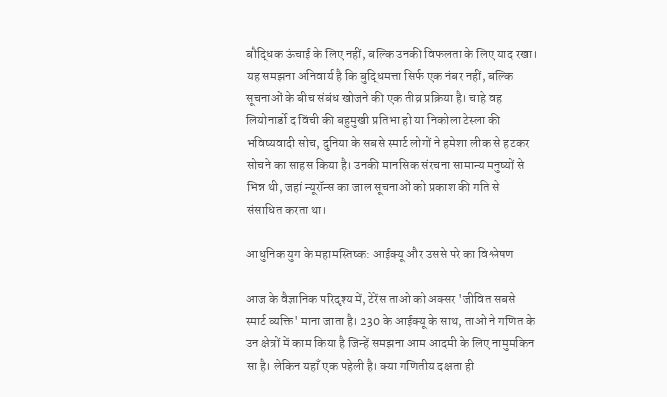बौद्धिक ऊंचाई के लिए नहीं, बल्कि उनकी विफलता के लिए याद रखा। यह समझना अनिवार्य है कि बुद्धिमत्ता सिर्फ एक नंबर नहीं, बल्कि सूचनाओं के बीच संबंध खोजने की एक तीव्र प्रक्रिया है। चाहे वह लियोनार्डो द विंची की बहुमुखी प्रतिभा हो या निकोला टेस्ला की भविष्यवादी सोच, दुनिया के सबसे स्मार्ट लोगों ने हमेशा लीक से हटकर सोचने का साहस किया है। उनकी मानसिक संरचना सामान्य मनुष्यों से भिन्न थी, जहां न्यूरॉन्स का जाल सूचनाओं को प्रकाश की गति से संसाधित करता था।

आधुनिक युग के महामस्तिष्क: आईक्यू और उससे परे का विश्लेषण

आज के वैज्ञानिक परिदृश्य में, टेरेंस ताओ को अक्सर 'जीवित सबसे स्मार्ट व्यक्ति' माना जाता है। 230 के आईक्यू के साथ, ताओ ने गणित के उन क्षेत्रों में काम किया है जिन्हें समझना आम आदमी के लिए नामुमकिन सा है। लेकिन यहाँ एक पहेली है। क्या गणितीय दक्षता ही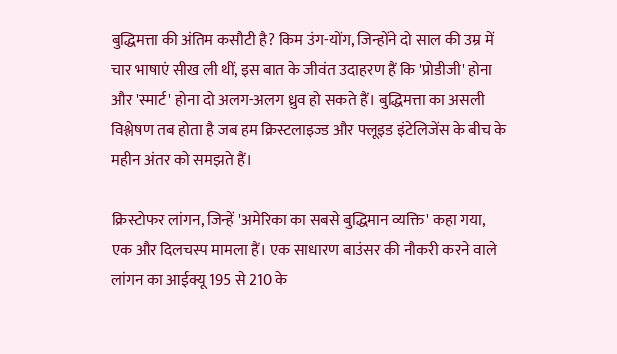बुद्धिमत्ता की अंतिम कसौटी है? किम उंग-योंग, जिन्होंने दो साल की उम्र में चार भाषाएं सीख ली थीं, इस बात के जीवंत उदाहरण हैं कि 'प्रोडीजी' होना और 'स्मार्ट' होना दो अलग-अलग ध्रुव हो सकते हैं। बुद्धिमत्ता का असली विश्लेषण तब होता है जब हम क्रिस्टलाइज्ड और फ्लूइड इंटेलिजेंस के बीच के महीन अंतर को समझते हैं।

क्रिस्टोफर लांगन, जिन्हें 'अमेरिका का सबसे बुद्धिमान व्यक्ति' कहा गया, एक और दिलचस्प मामला हैं। एक साधारण बाउंसर की नौकरी करने वाले लांगन का आईक्यू 195 से 210 के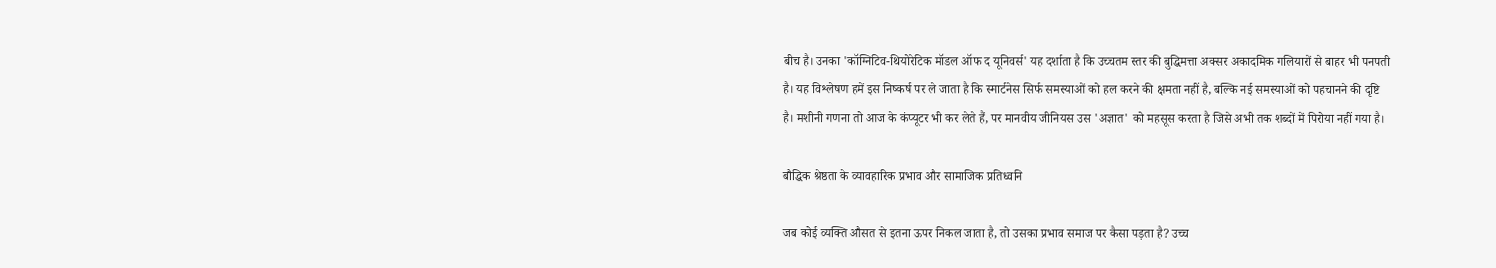बीच है। उनका 'कॉग्निटिव-थियोरेटिक मॉडल ऑफ द यूनिवर्स' यह दर्शाता है कि उच्चतम स्तर की बुद्धिमत्ता अक्सर अकादमिक गलियारों से बाहर भी पनपती है। यह विश्लेषण हमें इस निष्कर्ष पर ले जाता है कि स्मार्टनेस सिर्फ समस्याओं को हल करने की क्षमता नहीं है, बल्कि नई समस्याओं को पहचानने की दृष्टि है। मशीनी गणना तो आज के कंप्यूटर भी कर लेते हैं, पर मानवीय जीनियस उस 'अज्ञात' को महसूस करता है जिसे अभी तक शब्दों में पिरोया नहीं गया है।

बौद्धिक श्रेष्ठता के व्यावहारिक प्रभाव और सामाजिक प्रतिध्वनि

जब कोई व्यक्ति औसत से इतना ऊपर निकल जाता है, तो उसका प्रभाव समाज पर कैसा पड़ता है? उच्च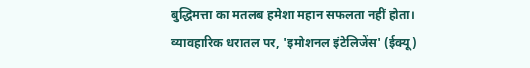बुद्धिमत्ता का मतलब हमेशा महान सफलता नहीं होता। व्यावहारिक धरातल पर, 'इमोशनल इंटेलिजेंस' (ईक्यू)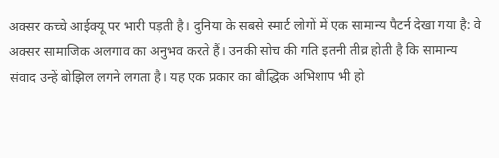अक्सर कच्चे आईक्यू पर भारी पड़ती है। दुनिया के सबसे स्मार्ट लोगों में एक सामान्य पैटर्न देखा गया है: वे अक्सर सामाजिक अलगाव का अनुभव करते हैं। उनकी सोच की गति इतनी तीव्र होती है कि सामान्य संवाद उन्हें बोझिल लगने लगता है। यह एक प्रकार का बौद्धिक अभिशाप भी हो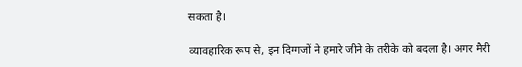सकता है।

व्यावहारिक रूप से, इन दिग्गजों ने हमारे जीने के तरीके को बदला है। अगर मैरी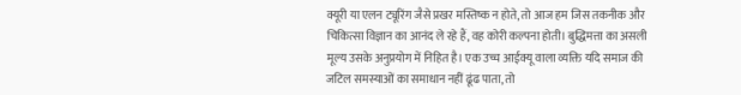क्यूरी या एलन ट्यूरिंग जैसे प्रखर मस्तिष्क न होते, तो आज हम जिस तकनीक और चिकित्सा विज्ञान का आनंद ले रहे हैं, वह कोरी कल्पना होती। बुद्धिमत्ता का असली मूल्य उसके अनुप्रयोग में निहित है। एक उच्च आईक्यू वाला व्यक्ति यदि समाज की जटिल समस्याओं का समाधान नहीं ढूंढ पाता, तो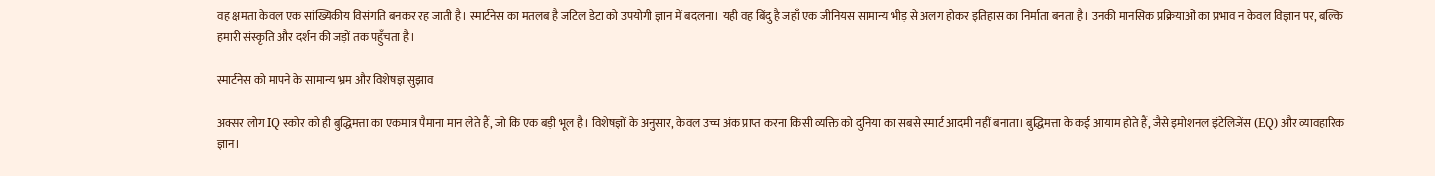वह क्षमता केवल एक सांख्यिकीय विसंगति बनकर रह जाती है। स्मार्टनेस का मतलब है जटिल डेटा को उपयोगी ज्ञान में बदलना। यही वह बिंदु है जहाँ एक जीनियस सामान्य भीड़ से अलग होकर इतिहास का निर्माता बनता है। उनकी मानसिक प्रक्रियाओं का प्रभाव न केवल विज्ञान पर, बल्कि हमारी संस्कृति और दर्शन की जड़ों तक पहुँचता है।

स्मार्टनेस को मापने के सामान्य भ्रम और विशेषज्ञ सुझाव

अक्सर लोग IQ स्कोर को ही बुद्धिमत्ता का एकमात्र पैमाना मान लेते हैं, जो कि एक बड़ी भूल है। विशेषज्ञों के अनुसार, केवल उच्च अंक प्राप्त करना किसी व्यक्ति को दुनिया का सबसे स्मार्ट आदमी नहीं बनाता। बुद्धिमत्ता के कई आयाम होते हैं, जैसे इमोशनल इंटेलिजेंस (EQ) और व्यावहारिक ज्ञान।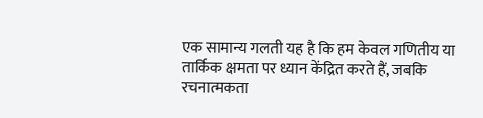एक सामान्य गलती यह है कि हम केवल गणितीय या तार्किक क्षमता पर ध्यान केंद्रित करते हैं, जबकि रचनात्मकता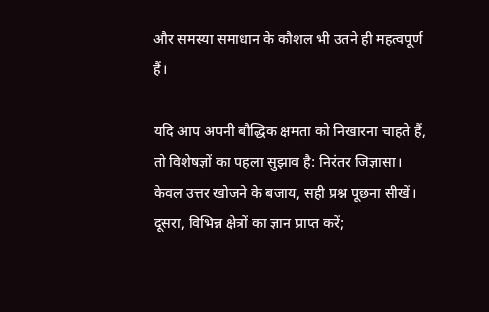और समस्या समाधान के कौशल भी उतने ही महत्वपूर्ण हैं।

यदि आप अपनी बौद्धिक क्षमता को निखारना चाहते हैं, तो विशेषज्ञों का पहला सुझाव है: निरंतर जिज्ञासा। केवल उत्तर खोजने के बजाय, सही प्रश्न पूछना सीखें। दूसरा, विभिन्न क्षेत्रों का ज्ञान प्राप्त करें;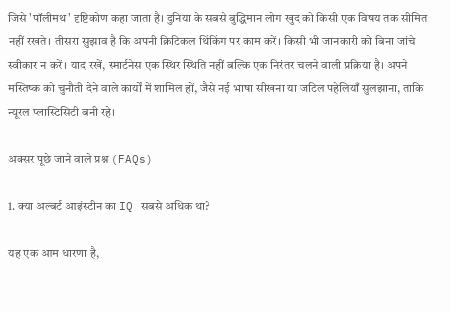जिसे 'पॉलीमथ' दृष्टिकोण कहा जाता है। दुनिया के सबसे बुद्धिमान लोग खुद को किसी एक विषय तक सीमित नहीं रखते। तीसरा सुझाव है कि अपनी क्रिटिकल थिंकिंग पर काम करें। किसी भी जानकारी को बिना जांचे स्वीकार न करें। याद रखें, स्मार्टनेस एक स्थिर स्थिति नहीं बल्कि एक निरंतर चलने वाली प्रक्रिया है। अपने मस्तिष्क को चुनौती देने वाले कार्यों में शामिल हों, जैसे नई भाषा सीखना या जटिल पहेलियाँ सुलझाना, ताकि न्यूरल प्लास्टिसिटी बनी रहे।

अक्सर पूछे जाने वाले प्रश्न (FAQs)

1. क्या अल्बर्ट आइंस्टीन का IQ सबसे अधिक था?

यह एक आम धारणा है,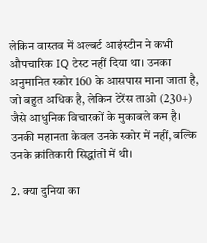लेकिन वास्तव में अल्बर्ट आइंस्टीन ने कभी औपचारिक IQ टेस्ट नहीं दिया था। उनका अनुमानित स्कोर 160 के आसपास माना जाता है, जो बहुत अधिक है, लेकिन टेरेंस ताओ (230+) जैसे आधुनिक विचारकों के मुकाबले कम है। उनकी महानता केवल उनके स्कोर में नहीं, बल्कि उनके क्रांतिकारी सिद्धांतों में थी।

2. क्या दुनिया का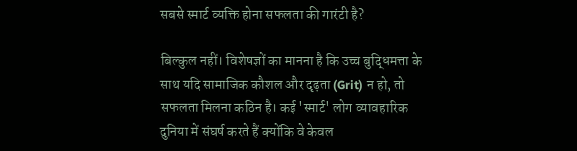सबसे स्मार्ट व्यक्ति होना सफलता की गारंटी है?

बिल्कुल नहीं। विशेषज्ञों का मानना है कि उच्च बुद्धिमत्ता के साथ यदि सामाजिक कौशल और दृढ़ता (Grit) न हो, तो सफलता मिलना कठिन है। कई 'स्मार्ट' लोग व्यावहारिक दुनिया में संघर्ष करते हैं क्योंकि वे केवल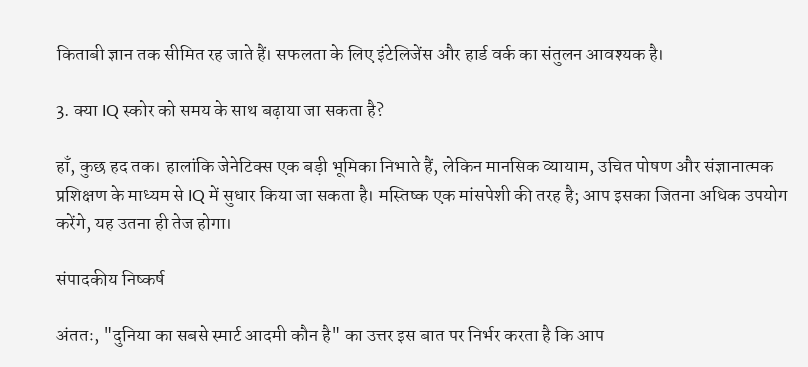किताबी ज्ञान तक सीमित रह जाते हैं। सफलता के लिए इंटेलिजेंस और हार्ड वर्क का संतुलन आवश्यक है।

3. क्या IQ स्कोर को समय के साथ बढ़ाया जा सकता है?

हाँ, कुछ हद तक। हालांकि जेनेटिक्स एक बड़ी भूमिका निभाते हैं, लेकिन मानसिक व्यायाम, उचित पोषण और संज्ञानात्मक प्रशिक्षण के माध्यम से IQ में सुधार किया जा सकता है। मस्तिष्क एक मांसपेशी की तरह है; आप इसका जितना अधिक उपयोग करेंगे, यह उतना ही तेज होगा।

संपादकीय निष्कर्ष

अंततः, "दुनिया का सबसे स्मार्ट आदमी कौन है" का उत्तर इस बात पर निर्भर करता है कि आप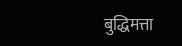बुद्धिमत्ता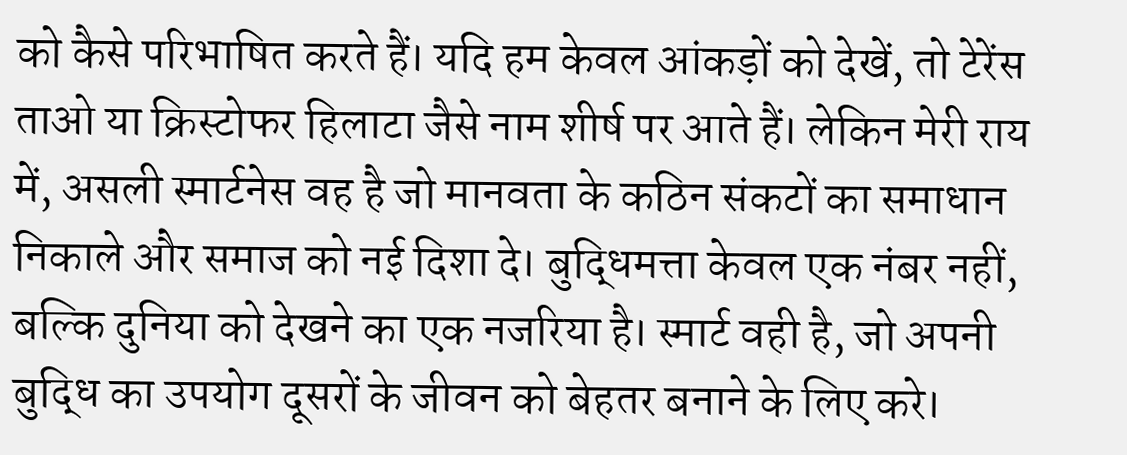को कैसे परिभाषित करते हैं। यदि हम केवल आंकड़ों को देखें, तो टेरेंस ताओ या क्रिस्टोफर हिलाटा जैसे नाम शीर्ष पर आते हैं। लेकिन मेरी राय में, असली स्मार्टनेस वह है जो मानवता के कठिन संकटों का समाधान निकाले और समाज को नई दिशा दे। बुद्धिमत्ता केवल एक नंबर नहीं, बल्कि दुनिया को देखने का एक नजरिया है। स्मार्ट वही है, जो अपनी बुद्धि का उपयोग दूसरों के जीवन को बेहतर बनाने के लिए करे।